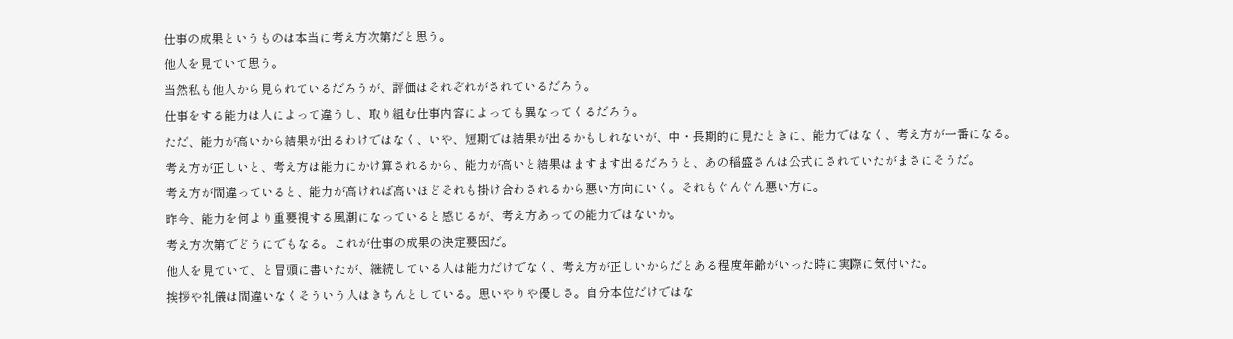仕事の成果というものは本当に考え方次第だと思う。
他人を見ていて思う。
当然私も他人から見られているだろうが、評価はそれぞれがされているだろう。
仕事をする能力は人によって違うし、取り組む仕事内容によっても異なってくるだろう。
ただ、能力が高いから結果が出るわけではなく、いや、短期では結果が出るかもしれないが、中・長期的に見たときに、能力ではなく、考え方が一番になる。
考え方が正しいと、考え方は能力にかけ算されるから、能力が高いと結果はますます出るだろうと、あの稲盛さんは公式にされていたがまさにそうだ。
考え方が間違っていると、能力が高ければ高いほどそれも掛け合わされるから悪い方向にいく。それもぐんぐん悪い方に。
昨今、能力を何より重要視する風潮になっていると感じるが、考え方あっての能力ではないか。
考え方次第でどうにでもなる。これが仕事の成果の決定要因だ。
他人を見ていて、と冒頭に書いたが、継続している人は能力だけでなく、考え方が正しいからだとある程度年齢がいった時に実際に気付いた。
挨拶や礼儀は間違いなくそういう人はきちんとしている。思いやりや優しさ。自分本位だけではな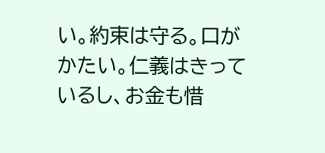い。約束は守る。口がかたい。仁義はきっているし、お金も惜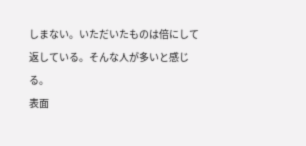しまない。いただいたものは倍にして返している。そんな人が多いと感じる。
表面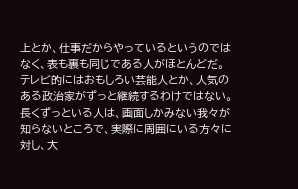上とか、仕事だからやっているというのではなく、表も裏も同じである人がほとんどだ。
テレビ的にはおもしろい芸能人とか、人気のある政治家がずっと継続するわけではない。
長くずっといる人は、画面しかみない我々が知らないところで、実際に周囲にいる方々に対し、大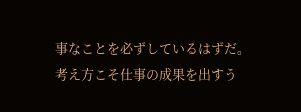事なことを必ずしているはずだ。
考え方こそ仕事の成果を出すう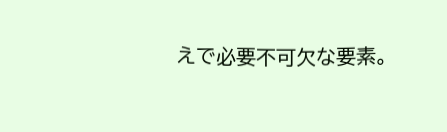えで必要不可欠な要素。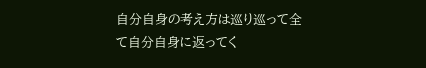自分自身の考え方は巡り巡って全て自分自身に返ってく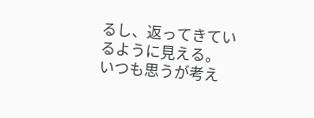るし、返ってきているように見える。
いつも思うが考え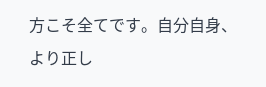方こそ全てです。自分自身、より正し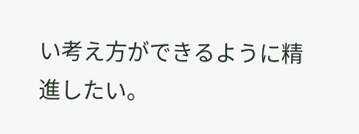い考え方ができるように精進したい。